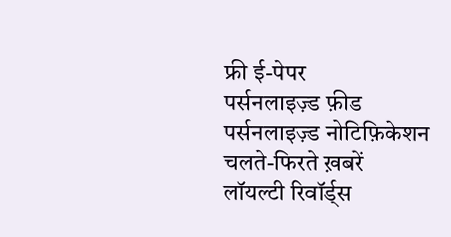फ्री ई-पेपर
पर्सनलाइज़्ड फ़ीड
पर्सनलाइज़्ड नोटिफ़िकेशन
चलते-फिरते ख़बरें
लॉयल्टी रिवॉर्ड्स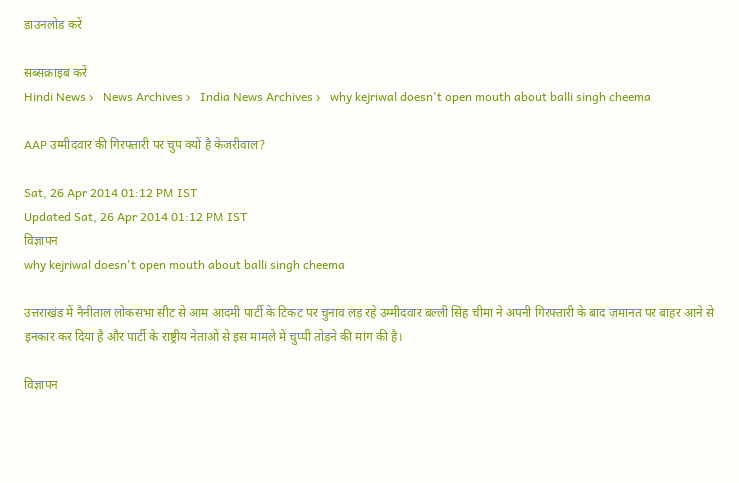डाउनलोड करें

सब्सक्राइब करें
Hindi News ›   News Archives ›   India News Archives ›   why kejriwal doesn't open mouth about balli singh cheema

AAP उम्मीदवार की गिरफ्तारी पर चुप क्यों है केजरीवाल?

Sat, 26 Apr 2014 01:12 PM IST
Updated Sat, 26 Apr 2014 01:12 PM IST
विज्ञापन
why kejriwal doesn't open mouth about balli singh cheema

उत्तराखंड में नैनीताल लोकसभा सीट से आम आदमी पार्टी के टिकट पर चुनाव लड़ रहे उम्मीदवार बल्ली सिंह चीमा ने अपनी गिरफ्तारी के बाद ज़मानत पर बाहर आने से इनकार कर दिया है और पार्टी के राष्ट्रीय नेताओं से इस मामले में चुप्पी तोड़ने की मांग की है।

विज्ञापन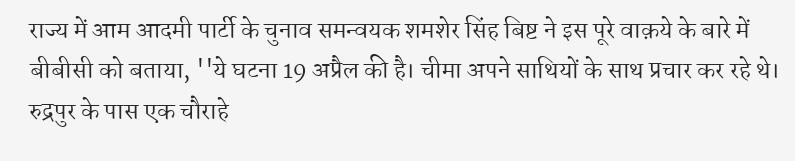राज्य में आम आदमी पार्टी के चुनाव समन्वयक शमशेर सिंह बिष्ट ने इस पूरे वाक़ये के बारे में बीबीसी को बताया, ''ये घटना 19 अप्रैल की है। चीमा अपने साथियों के साथ प्रचार कर रहे थे। रुद्रपुर के पास एक चौराहे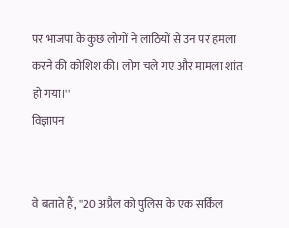पर भाजपा के कुछ लोगों ने लाठियों से उन पर हमला करने की कोशिश की। लोग चले गए और मामला शांत हो गया।''
विज्ञापन


वे बताते हैं, ''20 अप्रैल को पुलिस के एक सर्किल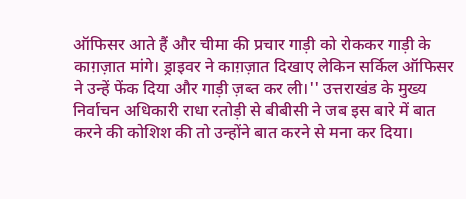ऑफिसर आते हैं और चीमा की प्रचार गाड़ी को रोककर गाड़ी के काग़ज़ात मांगे। ड्राइवर ने काग़ज़ात दिखाए लेकिन सर्किल ऑफिसर ने उन्हें फेंक दिया और गाड़ी ज़ब्त कर ली।'' उत्तराखंड के मुख्य निर्वाचन अधिकारी राधा रतोड़ी से बीबीसी ने जब इस बारे में बात करने की कोशिश की तो उन्होंने बात करने से मना कर दिया।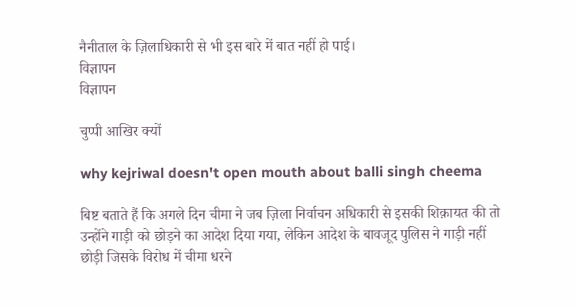नैनीताल के ज़िलाधिकारी से भी इस बारे में बात नहीं हो पाई।
विज्ञापन
विज्ञापन

चुप्पी आखिर क्यों

why kejriwal doesn't open mouth about balli singh cheema

बिष्ट बताते हैं कि अगले दिन चीमा ने जब ज़िला निर्वाचन अधिकारी से इसकी शिक़ायत की तो उन्होंने गाड़ी को छोड़ने का आदेश दिया गया, लेकिन आदेश के बावजूद पुलिस ने गाड़ी नहीं छोड़ी जिसके विरोध में चीमा धरने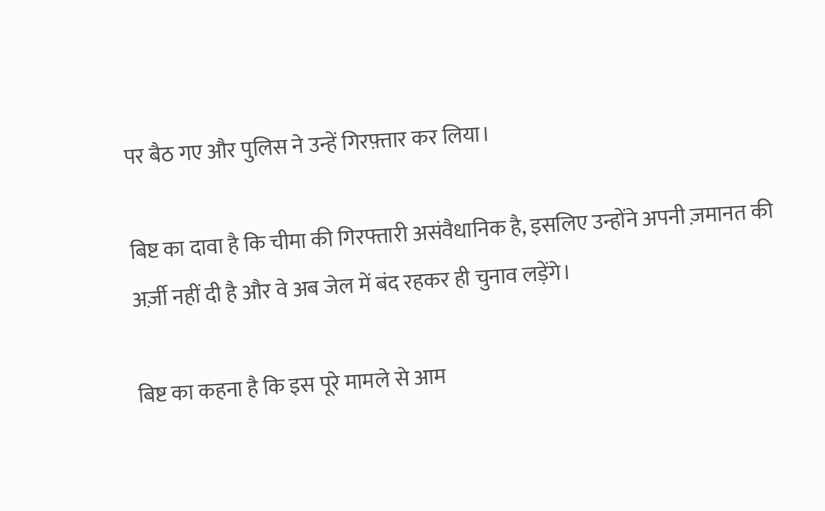पर बैठ गए और पुलिस ने उन्हें गिरफ़्तार कर लिया।

बिष्ट का दावा है कि चीमा की गिरफ्तारी असंवैधानिक है, इसलिए उन्होंने अपनी ज़मानत की अर्ज़ी नहीं दी है और वे अब जेल में बंद रहकर ही चुनाव लड़ेंगे।

बिष्ट का कहना है कि इस पूरे मामले से आम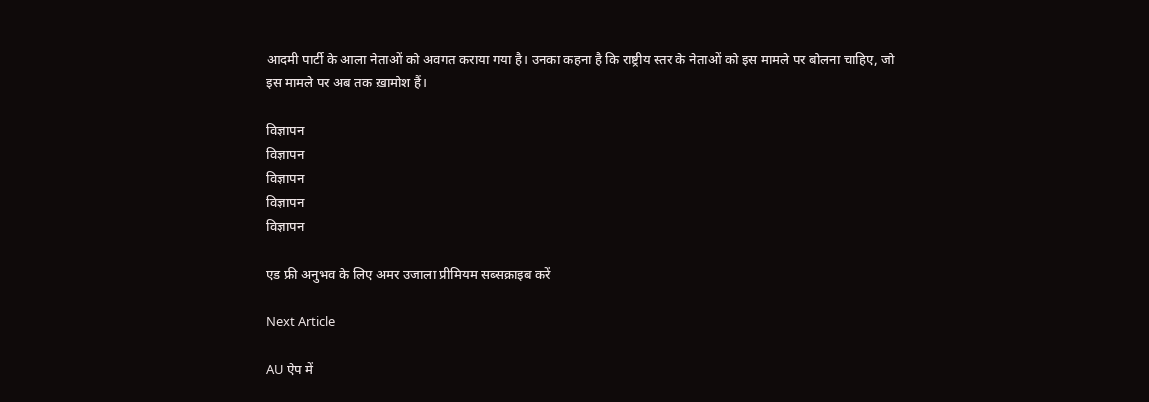आदमी पार्टी के आला नेताओं को अवगत कराया गया है। उनका कहना है कि राष्ट्रीय स्तर के नेताओं को इस मामले पर बोलना चाहिए, जो इस मामले पर अब तक ख़ामोश हैं।

विज्ञापन
विज्ञापन
विज्ञापन
विज्ञापन
विज्ञापन

एड फ्री अनुभव के लिए अमर उजाला प्रीमियम सब्सक्राइब करें

Next Article

AU ऐप में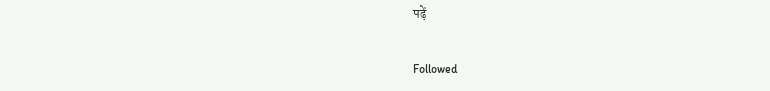पढ़ें

Followed